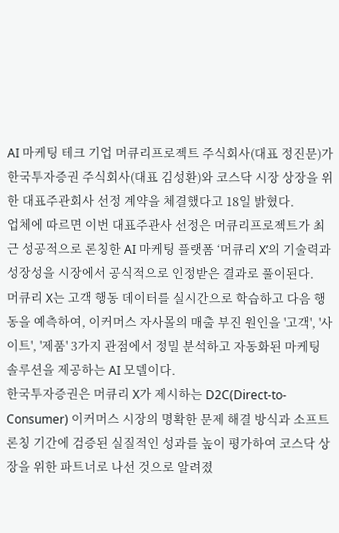AI 마케팅 테크 기업 머큐리프로젝트 주식회사(대표 정진문)가 한국투자증권 주식회사(대표 김성환)와 코스닥 시장 상장을 위한 대표주관회사 선정 계약을 체결했다고 18일 밝혔다.
업체에 따르면 이번 대표주관사 선정은 머큐리프로젝트가 최근 성공적으로 론칭한 AI 마케팅 플랫폼 ‘머큐리 X’의 기술력과 성장성을 시장에서 공식적으로 인정받은 결과로 풀이된다.
머큐리 X는 고객 행동 데이터를 실시간으로 학습하고 다음 행동을 예측하여, 이커머스 자사몰의 매출 부진 원인을 '고객', '사이트', '제품' 3가지 관점에서 정밀 분석하고 자동화된 마케팅 솔루션을 제공하는 AI 모델이다.
한국투자증권은 머큐리 X가 제시하는 D2C(Direct-to-Consumer) 이커머스 시장의 명확한 문제 해결 방식과 소프트 론칭 기간에 검증된 실질적인 성과를 높이 평가하여 코스닥 상장을 위한 파트너로 나선 것으로 알려졌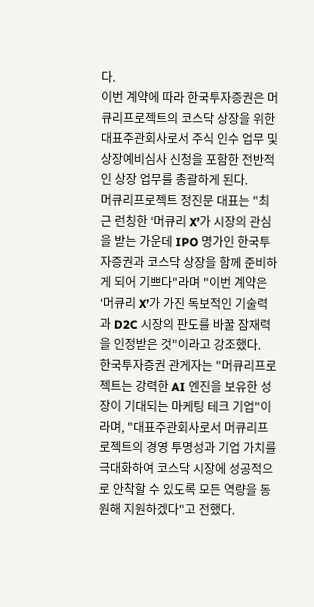다.
이번 계약에 따라 한국투자증권은 머큐리프로젝트의 코스닥 상장을 위한 대표주관회사로서 주식 인수 업무 및 상장예비심사 신청을 포함한 전반적인 상장 업무를 총괄하게 된다.
머큐리프로젝트 정진문 대표는 "최근 런칭한 ‘머큐리 X’가 시장의 관심을 받는 가운데 IPO 명가인 한국투자증권과 코스닥 상장을 함께 준비하게 되어 기쁘다"라며 "이번 계약은 ‘머큐리 X’가 가진 독보적인 기술력과 D2C 시장의 판도를 바꿀 잠재력을 인정받은 것"이라고 강조했다.
한국투자증권 관게자는 "머큐리프로젝트는 강력한 AI 엔진을 보유한 성장이 기대되는 마케팅 테크 기업"이라며, "대표주관회사로서 머큐리프로젝트의 경영 투명성과 기업 가치를 극대화하여 코스닥 시장에 성공적으로 안착할 수 있도록 모든 역량을 동원해 지원하겠다"고 전했다.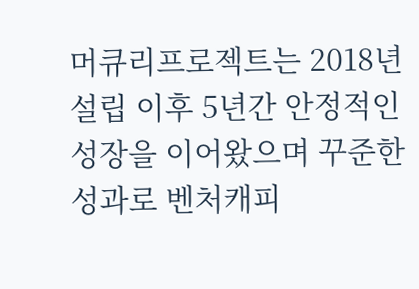머큐리프로젝트는 2018년 설립 이후 5년간 안정적인 성장을 이어왔으며 꾸준한 성과로 벤처캐피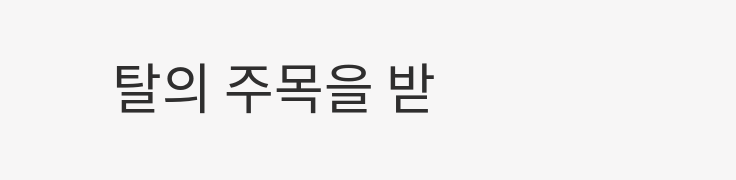탈의 주목을 받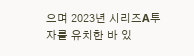으며 2023년 시리즈A투자를 유치한 바 있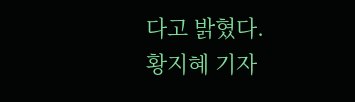다고 밝혔다.
황지혜 기자